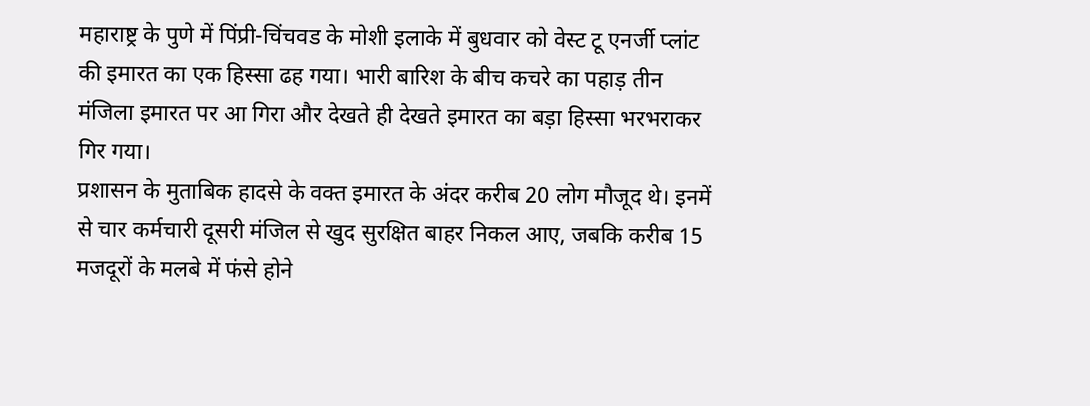महाराष्ट्र के पुणे में पिंप्री-चिंचवड के मोशी इलाके में बुधवार को वेस्ट टू एनर्जी प्लांट की इमारत का एक हिस्सा ढह गया। भारी बारिश के बीच कचरे का पहाड़ तीन मंजिला इमारत पर आ गिरा और देखते ही देखते इमारत का बड़ा हिस्सा भरभराकर गिर गया।
प्रशासन के मुताबिक हादसे के वक्त इमारत के अंदर करीब 20 लोग मौजूद थे। इनमें से चार कर्मचारी दूसरी मंजिल से खुद सुरक्षित बाहर निकल आए, जबकि करीब 15 मजदूरों के मलबे में फंसे होने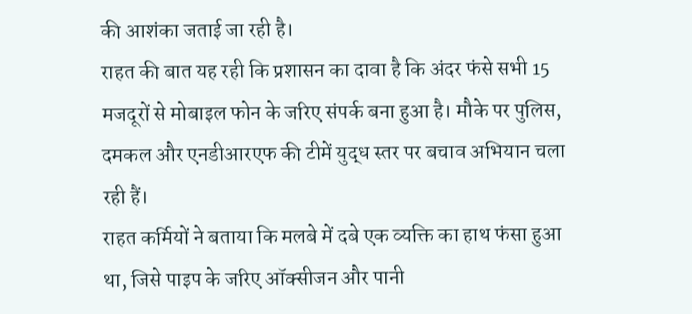की आशंका जताई जा रही है।
राहत की बात यह रही कि प्रशासन का दावा है कि अंदर फंसे सभी 15 मजदूरों से मोबाइल फोन के जरिए संपर्क बना हुआ है। मौके पर पुलिस, दमकल और एनडीआरएफ की टीमें युद्ध स्तर पर बचाव अभियान चला रही हैं।
राहत कर्मियों ने बताया कि मलबे में दबे एक व्यक्ति का हाथ फंसा हुआ था, जिसे पाइप के जरिए ऑक्सीजन और पानी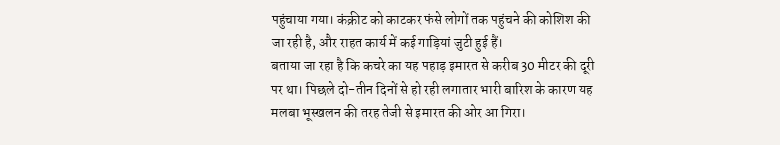पहुंचाया गया। कंक्रीट को काटकर फंसे लोगों तक पहुंचने की कोशिश की जा रही है, और राहत कार्य में कई गाड़ियां जुटी हुई हैं।
बताया जा रहा है कि कचरे का यह पहाड़ इमारत से करीब 30 मीटर की दूरी पर था। पिछले दो-तीन दिनों से हो रही लगातार भारी बारिश के कारण यह मलबा भूस्खलन की तरह तेजी से इमारत की ओर आ गिरा।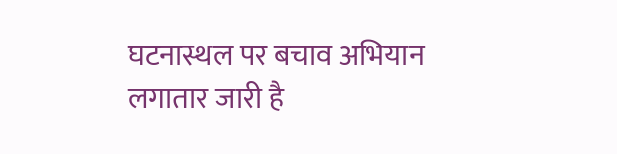घटनास्थल पर बचाव अभियान लगातार जारी है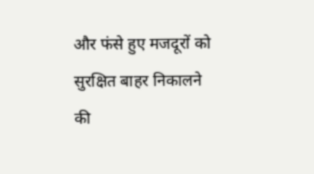और फंसे हुए मजदूरों को सुरक्षित बाहर निकालने की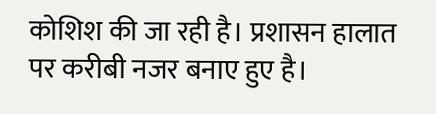कोशिश की जा रही है। प्रशासन हालात पर करीबी नजर बनाए हुए है।